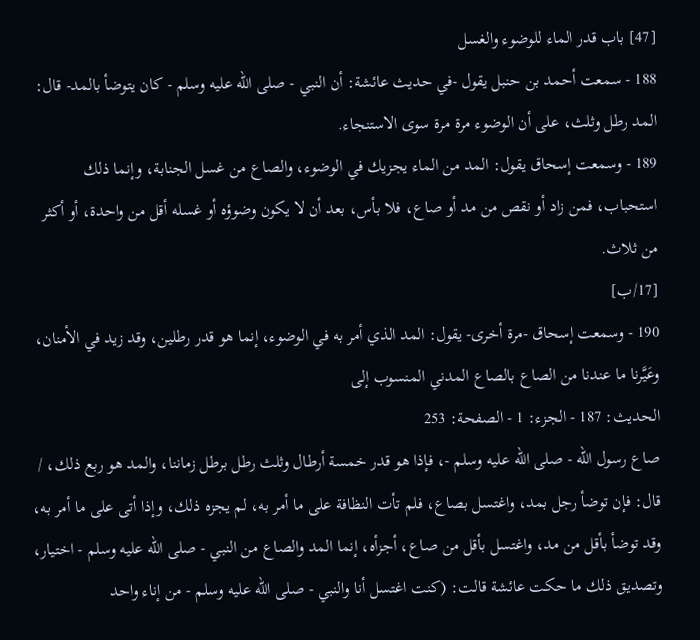[47] باب قدر الماء للوضوء والغسل
188 - سمعت أحمد بن حنبل يقول -في حديث عائشة: أن النبي - صلى الله عليه وسلم - كان يتوضأ بالمد- قال: المد رطل وثلث، على أن الوضوء مرة مرة سوى الاستنجاء.
189 - وسمعت إسحاق يقول: المد من الماء يجزيك في الوضوء، والصاع من غسل الجنابة، وإنما ذلك استحباب، فمن زاد أو نقص من مد أو صاع، فلا بأس، بعد أن لا يكون وضوؤه أو غسله أقل من واحدة، أو أكثر من ثلاث.
[17/ب]
190 - وسمعت إسحاق -مرة أخرى- يقول: المد الذي أمر به في الوضوء، إنما هو قدر رطلين، وقد زيد في الأمنان، وعَيَّرنا ما عندنا من الصاع بالصاع المدني المنسوب إلى
الحديث: 187 - الجزء: 1 - الصفحة: 253
صاع رسول الله - صلى الله عليه وسلم -، فإذا هو قدر خمسة أرطال وثلث رطل برطل زماننا، والمد هو ربع ذلك، / قال: فإن توضأ رجل بمد، واغتسل بصاع، فلم تأت النظافة على ما أمر به، لم يجزه ذلك، وإذا أتى على ما أمر به، وقد توضأ بأقل من مد، واغتسل بأقل من صاع، أجزأه، إنما المد والصاع من النبي - صلى الله عليه وسلم - اختيار، وتصديق ذلك ما حكت عائشة قالت: (كنت اغتسل أنا والنبي - صلى الله عليه وسلم - من إناء واحد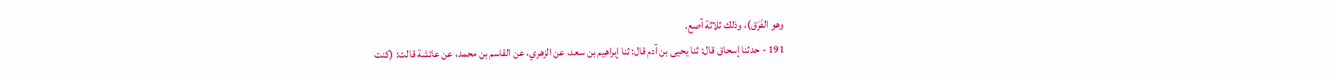وهو الفَرَق)، وذلك ثلاثة آصع.
191 - حدثنا إسحاق قال: ثنا يحيى بن آدم قال: ثنا إبراهيم بن سعد، عن الزهري، عن القاسم بن محمد، عن عائشة قالت: (كنت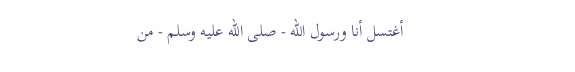أغتسل أنا ورسول الله - صلى الله عليه وسلم - من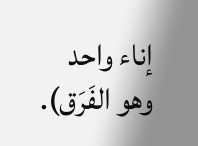إناء واحد وهو الفَرَق).